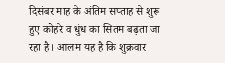दिसंबर माह के अंतिम सप्ताह से शुरू हुए कोहरे व धुंध का सितम बढ़ता जा रहा है। आलम यह है कि शुक्रवार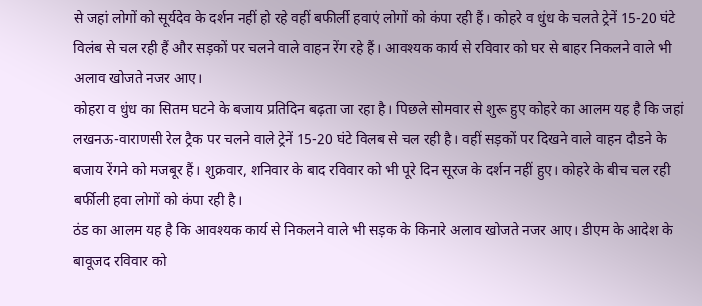से जहां लोगों को सूर्यदेव के दर्शन नहीं हो रहे वहीं बफीर्ली हवाएं लोगों को कंपा रही हैं। कोहरे व धुंध के चलते ट्रेनें 15-20 घंटे विलंब से चल रही हैं और सड़कों पर चलने वाले वाहन रेंग रहे हैं। आवश्यक कार्य से रविवार को घर से बाहर निकलने वाले भी अलाव खोजते नजर आए।
कोहरा व धुंध का सितम घटने के बजाय प्रतिदिन बढ़ता जा रहा है। पिछले सोमवार से शुरू हुए कोहरे का आलम यह है कि जहां लखनऊ-वाराणसी रेल ट्रैक पर चलने वाले ट्रेनें 15-20 घंटे विलब से चल रही है। वहीं सड़कों पर दिखने वाले वाहन दौडने के बजाय रेंगने को मजबूर हैं। शुक्रवार, शनिवार के बाद रविवार को भी पूरे दिन सूरज के दर्शन नहीं हुए। कोहरे के बीच चल रही बर्फीली हवा लोगों को कंपा रही है।
ठंड का आलम यह है कि आवश्यक कार्य से निकलने वाले भी सड़क के किनारे अलाव खोजते नजर आए। डीएम के आदेश के बावूजद रविवार को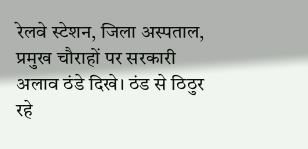रेलवे स्टेशन, जिला अस्पताल, प्रमुख चौराहों पर सरकारी अलाव ठंडे दिखे। ठंड से ठिठुर रहे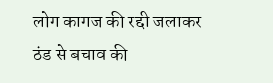लोग कागज की रद्दी जलाकर ठंड से बचाव की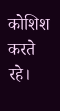कोशिश करते रहे।